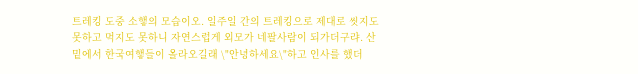트레킹 도중 소햏의 모습이오. 일주일 간의 트레킹으로 제대로 씻지도 못하고 먹지도 못하니 자연스럽게 외모가 네팔사람이 되가더구랴. 산 밑에서 한국여햏들이 올라오길래 \"안녕하세요\"하고 인사를 했더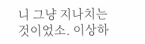니 그냥 지나치는 것이었소. 이상하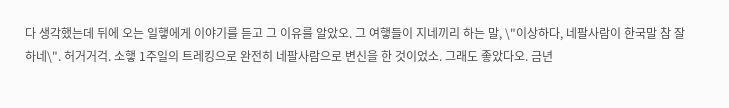다 생각했는데 뒤에 오는 일햏에게 이야기를 듣고 그 이유를 알았오. 그 여햏들이 지네끼리 하는 말, \"이상하다, 네팔사람이 한국말 참 잘하네\". 허거거걱. 소햏 1주일의 트레킹으로 완전히 네팔사람으로 변신을 한 것이었소. 그래도 좋았다오. 금년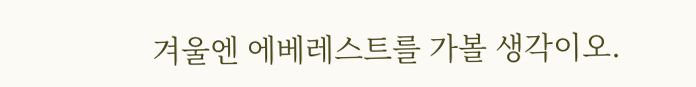겨울엔 에베레스트를 가볼 생각이오.